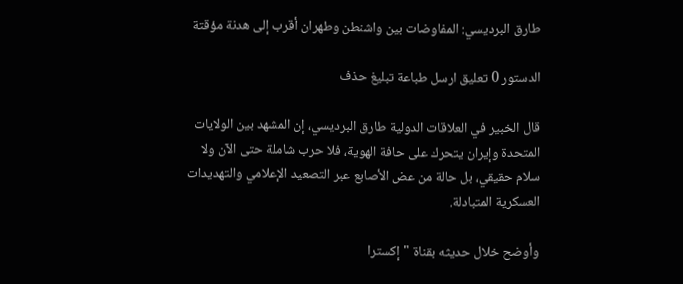طارق البرديسي: المفاوضات بين واشنطن وطهران أقرب إلى هدنة مؤقتة

الدستور 0 تعليق ارسل طباعة تبليغ حذف

قال الخبير في العلاقات الدولية طارق البرديسي، إن المشهد بين الولايات المتحدة وإيران يتحرك على حافة الهوية، فلا حرب شاملة حتى الآن ولا سلام حقيقي، بل حالة من عض الأصابع عبر التصعيد الإعلامي والتهديدات العسكرية المتبادلة.

وأوضح خلال حديثه بقناة "إكسترا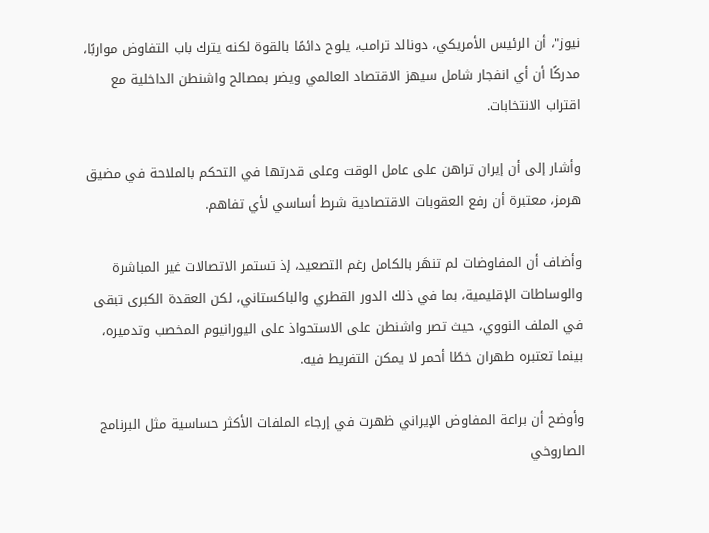نيوز"، أن الرئيس الأمريكي، دونالد ترامب، يلوح دائمًا بالقوة لكنه يترك باب التفاوض مواربًا، مدركًا أن أي انفجار شامل سيهز الاقتصاد العالمي ويضر بمصالح واشنطن الداخلية مع اقتراب الانتخابات.

وأشار إلى أن إيران تراهن على عامل الوقت وعلى قدرتها في التحكم بالملاحة في مضيق هرمز، معتبرة أن رفع العقوبات الاقتصادية شرط أساسي لأي تفاهم.

وأضاف أن المفاوضات لم تنهَر بالكامل رغم التصعيد، إذ تستمر الاتصالات غير المباشرة والوساطات الإقليمية، بما في ذلك الدور القطري والباكستاني، لكن العقدة الكبرى تبقى في الملف النووي، حيث تصر واشنطن على الاستحواذ على اليورانيوم المخصب وتدميره، بينما تعتبره طهران خطًا أحمر لا يمكن التفريط فيه.

وأوضح أن براعة المفاوض الإيراني ظهرت في إرجاء الملفات الأكثر حساسية مثل البرنامج الصاروخي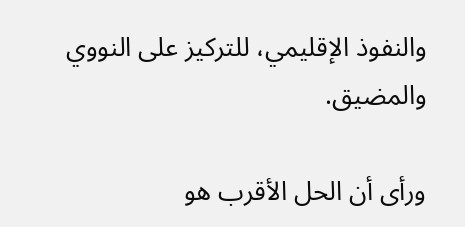والنفوذ الإقليمي، للتركيز على النووي والمضيق.

ورأى أن الحل الأقرب هو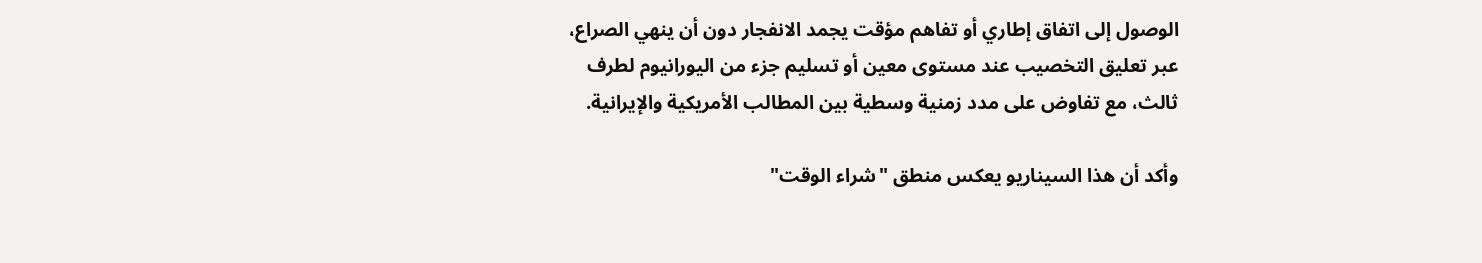الوصول إلى اتفاق إطاري أو تفاهم مؤقت يجمد الانفجار دون أن ينهي الصراع، عبر تعليق التخصيب عند مستوى معين أو تسليم جزء من اليورانيوم لطرف ثالث، مع تفاوض على مدد زمنية وسطية بين المطالب الأمريكية والإيرانية.

وأكد أن هذا السيناريو يعكس منطق "شراء الوقت"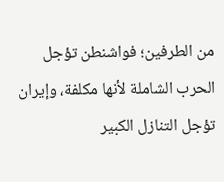من الطرفين؛ فواشنطن تؤجل الحرب الشاملة لأنها مكلفة، وإيران تؤجل التنازل الكبير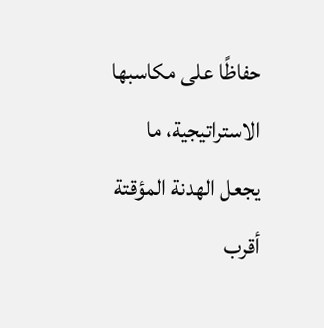حفاظًا على مكاسبها الاستراتيجية، ما يجعل الهدنة المؤقتة أقرب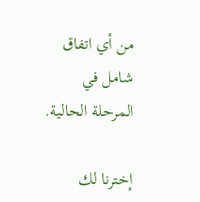من أي اتفاق شامل في المرحلة الحالية.

إخترنا لك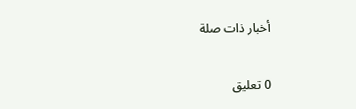أخبار ذات صلة

0 تعليق